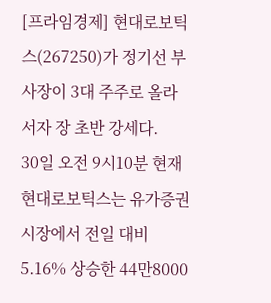[프라임경제] 현대로보틱스(267250)가 정기선 부사장이 3대 주주로 올라서자 장 초반 강세다.
30일 오전 9시10분 현재 현대로보틱스는 유가증권시장에서 전일 대비 5.16% 상승한 44만8000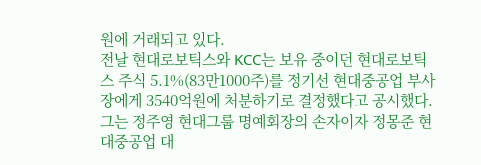원에 거래되고 있다.
전날 현대로보틱스와 KCC는 보유 중이던 현대로보틱스 주식 5.1%(83만1000주)를 정기선 현대중공업 부사장에게 3540억원에 처분하기로 결정했다고 공시했다. 그는 정주영 현대그룹 명예회장의 손자이자 정몽준 현대중공업 대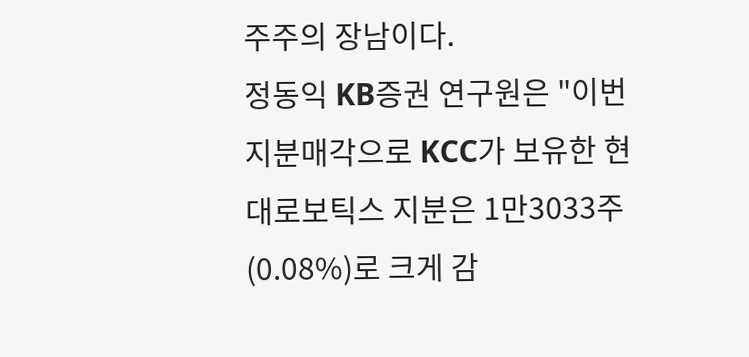주주의 장남이다.
정동익 KB증권 연구원은 "이번 지분매각으로 KCC가 보유한 현대로보틱스 지분은 1만3033주(0.08%)로 크게 감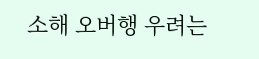소해 오버행 우려는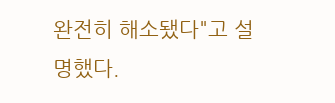완전히 해소됐다"고 설명했다.